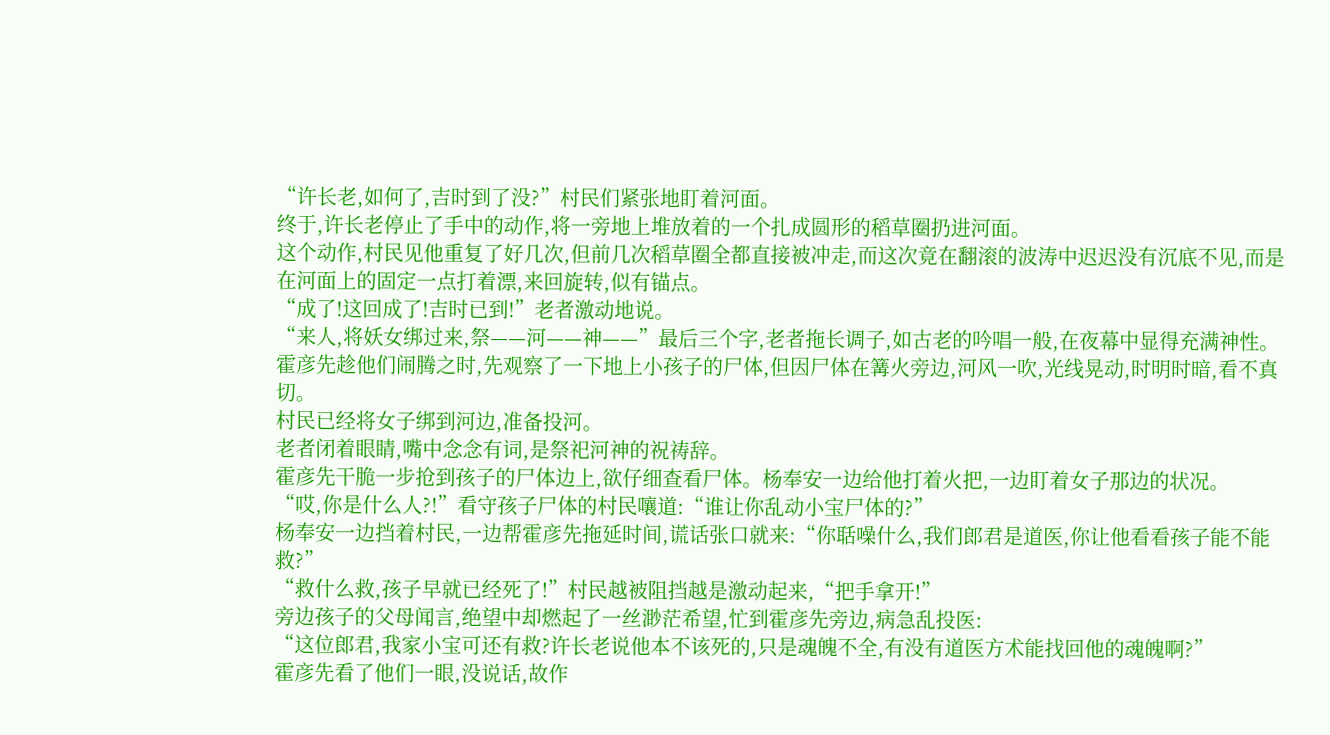“许长老,如何了,吉时到了没?”村民们紧张地盯着河面。
终于,许长老停止了手中的动作,将一旁地上堆放着的一个扎成圆形的稻草圈扔进河面。
这个动作,村民见他重复了好几次,但前几次稻草圈全都直接被冲走,而这次竟在翻滚的波涛中迟迟没有沉底不见,而是在河面上的固定一点打着漂,来回旋转,似有锚点。
“成了!这回成了!吉时已到!”老者激动地说。
“来人,将妖女绑过来,祭——河——神——”最后三个字,老者拖长调子,如古老的吟唱一般,在夜幕中显得充满神性。
霍彦先趁他们闹腾之时,先观察了一下地上小孩子的尸体,但因尸体在篝火旁边,河风一吹,光线晃动,时明时暗,看不真切。
村民已经将女子绑到河边,准备投河。
老者闭着眼睛,嘴中念念有词,是祭祀河神的祝祷辞。
霍彦先干脆一步抢到孩子的尸体边上,欲仔细查看尸体。杨奉安一边给他打着火把,一边盯着女子那边的状况。
“哎,你是什么人?!”看守孩子尸体的村民嚷道:“谁让你乱动小宝尸体的?”
杨奉安一边挡着村民,一边帮霍彦先拖延时间,谎话张口就来:“你聒噪什么,我们郎君是道医,你让他看看孩子能不能救?”
“救什么救,孩子早就已经死了!”村民越被阻挡越是激动起来,“把手拿开!”
旁边孩子的父母闻言,绝望中却燃起了一丝渺茫希望,忙到霍彦先旁边,病急乱投医:
“这位郎君,我家小宝可还有救?许长老说他本不该死的,只是魂魄不全,有没有道医方术能找回他的魂魄啊?”
霍彦先看了他们一眼,没说话,故作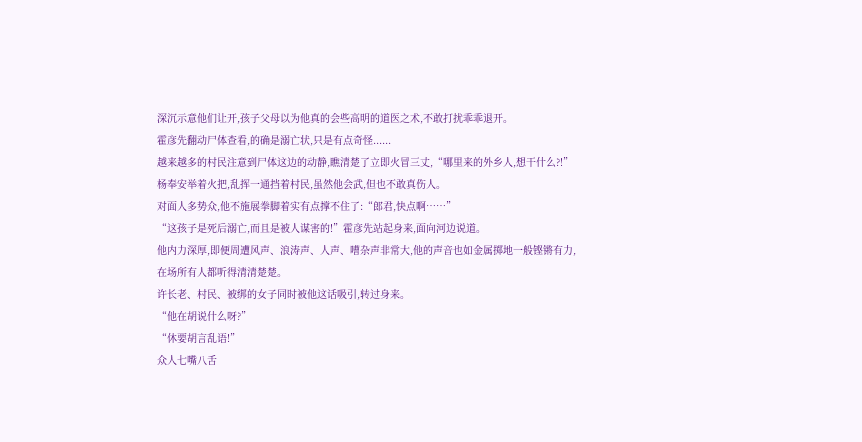深沉示意他们让开,孩子父母以为他真的会些高明的道医之术,不敢打扰乖乖退开。
霍彦先翻动尸体查看,的确是溺亡状,只是有点奇怪......
越来越多的村民注意到尸体这边的动静,瞧清楚了立即火冒三丈,“哪里来的外乡人,想干什么?!”
杨奉安举着火把,乱挥一通挡着村民,虽然他会武,但也不敢真伤人。
对面人多势众,他不施展拳脚着实有点撑不住了:“郎君,快点啊……”
“这孩子是死后溺亡,而且是被人谋害的!”霍彦先站起身来,面向河边说道。
他内力深厚,即便周遭风声、浪涛声、人声、嘈杂声非常大,他的声音也如金属掷地一般铿锵有力,在场所有人都听得清清楚楚。
许长老、村民、被绑的女子同时被他这话吸引,转过身来。
“他在胡说什么呀?”
“休要胡言乱语!”
众人七嘴八舌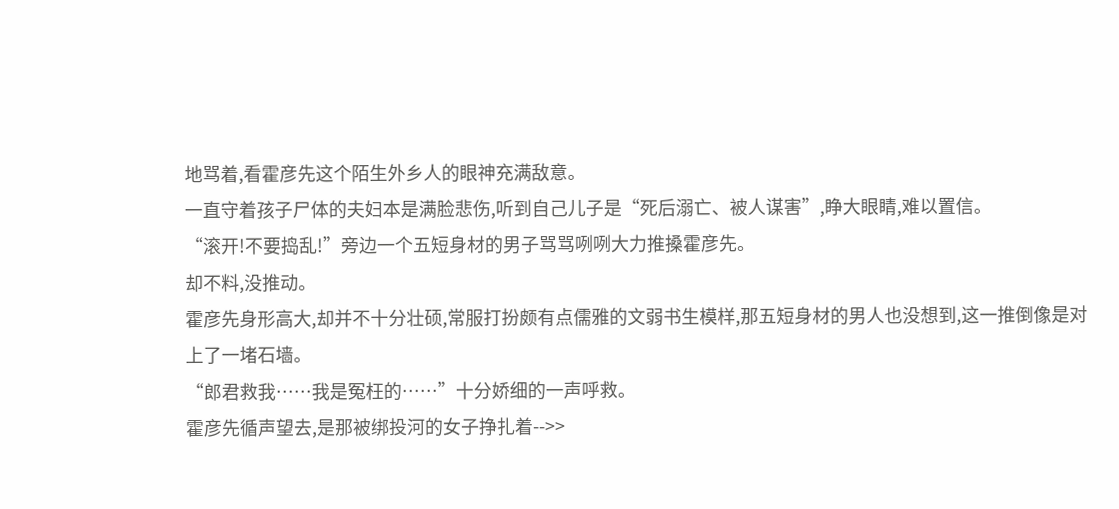地骂着,看霍彦先这个陌生外乡人的眼神充满敌意。
一直守着孩子尸体的夫妇本是满脸悲伤,听到自己儿子是“死后溺亡、被人谋害”,睁大眼睛,难以置信。
“滚开!不要捣乱!”旁边一个五短身材的男子骂骂咧咧大力推搡霍彦先。
却不料,没推动。
霍彦先身形高大,却并不十分壮硕,常服打扮颇有点儒雅的文弱书生模样,那五短身材的男人也没想到,这一推倒像是对上了一堵石墙。
“郎君救我……我是冤枉的……”十分娇细的一声呼救。
霍彦先循声望去,是那被绑投河的女子挣扎着-->>